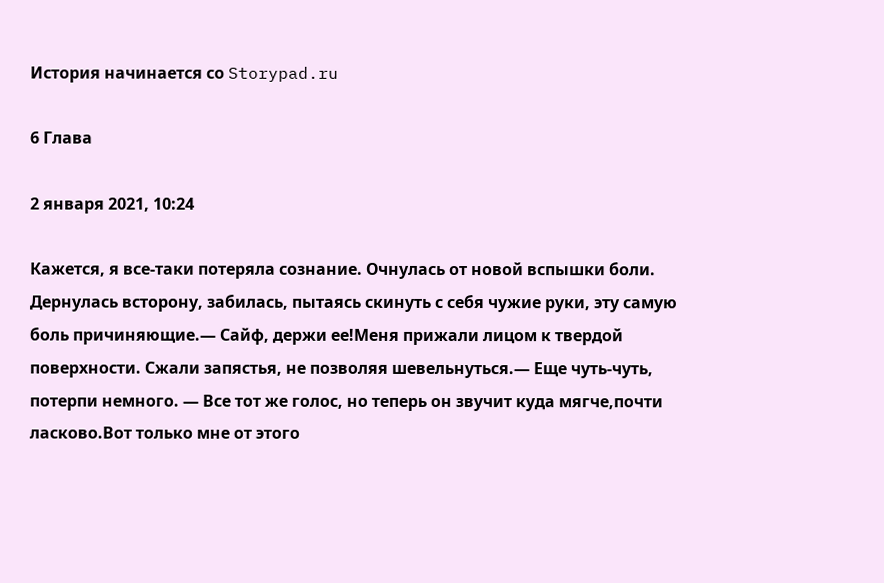История начинается со Storypad.ru

6 Глава

2 января 2021, 10:24

Кажется, я все-таки потеряла сознание. Очнулась от новой вспышки боли. Дернулась всторону, забилась, пытаясь скинуть с себя чужие руки, эту самую боль причиняющие.— Сайф, держи ее!Меня прижали лицом к твердой поверхности. Сжали запястья, не позволяя шевельнуться.— Еще чуть-чуть, потерпи немного. — Все тот же голос, но теперь он звучит куда мягче,почти ласково.Вот только мне от этого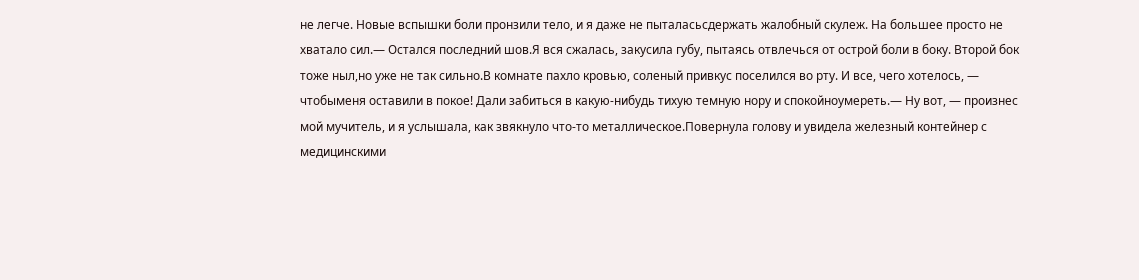не легче. Новые вспышки боли пронзили тело, и я даже не пыталасьсдержать жалобный скулеж. На большее просто не хватало сил.— Остался последний шов.Я вся сжалась, закусила губу, пытаясь отвлечься от острой боли в боку. Второй бок тоже ныл,но уже не так сильно.В комнате пахло кровью, соленый привкус поселился во рту. И все, чего хотелось, — чтобыменя оставили в покое! Дали забиться в какую-нибудь тихую темную нору и спокойноумереть.— Ну вот, — произнес мой мучитель, и я услышала, как звякнуло что-то металлическое.Повернула голову и увидела железный контейнер с медицинскими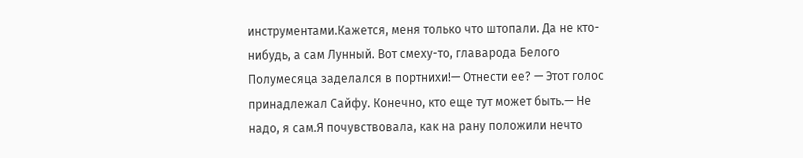инструментами.Кажется, меня только что штопали. Да не кто-нибудь, а сам Лунный. Вот смеху-то, главарода Белого Полумесяца заделался в портнихи!— Отнести ее? — Этот голос принадлежал Сайфу. Конечно, кто еще тут может быть.— Не надо, я сам.Я почувствовала, как на рану положили нечто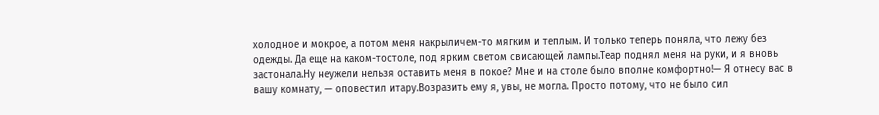холодное и мокрое, а потом меня накрыличем-то мягким и теплым. И только теперь поняла, что лежу без одежды. Да еще на каком-тостоле, под ярким светом свисающей лампы.Теар поднял меня на руки, и я вновь застонала.Ну неужели нельзя оставить меня в покое? Мне и на столе было вполне комфортно!— Я отнесу вас в вашу комнату, — оповестил итару.Возразить ему я, увы, не могла. Просто потому, что не было сил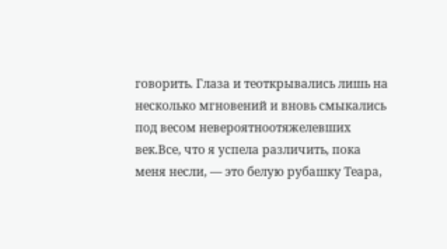говорить. Глаза и теоткрывались лишь на несколько мгновений и вновь смыкались под весом невероятноотяжелевших век.Все, что я успела различить, пока меня несли, — это белую рубашку Теара,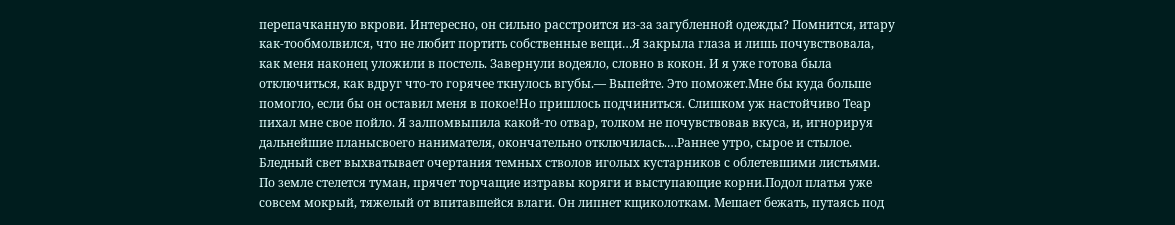перепачканную вкрови. Интересно, он сильно расстроится из-за загубленной одежды? Помнится, итару как-тообмолвился, что не любит портить собственные вещи…Я закрыла глаза и лишь почувствовала, как меня наконец уложили в постель. Завернули водеяло, словно в кокон. И я уже готова была отключиться, как вдруг что-то горячее ткнулось вгубы.— Выпейте. Это поможет.Мне бы куда больше помогло, если бы он оставил меня в покое!Но пришлось подчиниться. Слишком уж настойчиво Теар пихал мне свое пойло. Я залпомвыпила какой-то отвар, толком не почувствовав вкуса, и, игнорируя дальнейшие планысвоего нанимателя, окончательно отключилась.…Раннее утро, сырое и стылое. Бледный свет выхватывает очертания темных стволов иголых кустарников с облетевшими листьями. По земле стелется туман, прячет торчащие изтравы коряги и выступающие корни.Подол платья уже совсем мокрый, тяжелый от впитавшейся влаги. Он липнет кщиколоткам. Мешает бежать, путаясь под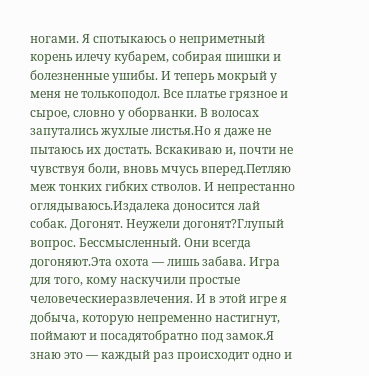ногами. Я спотыкаюсь о неприметный корень илечу кубарем, собирая шишки и болезненные ушибы. И теперь мокрый у меня не толькоподол. Все платье грязное и сырое, словно у оборванки. В волосах запутались жухлые листья.Но я даже не пытаюсь их достать. Вскакиваю и, почти не чувствуя боли, вновь мчусь вперед.Петляю меж тонких гибких стволов. И непрестанно оглядываюсь.Издалека доносится лай собак. Догонят. Неужели догонят?Глупый вопрос. Бессмысленный. Они всегда догоняют.Эта охота — лишь забава. Игра для того, кому наскучили простые человеческиеразвлечения. И в этой игре я добыча, которую непременно настигнут, поймают и посадятобратно под замок.Я знаю это — каждый раз происходит одно и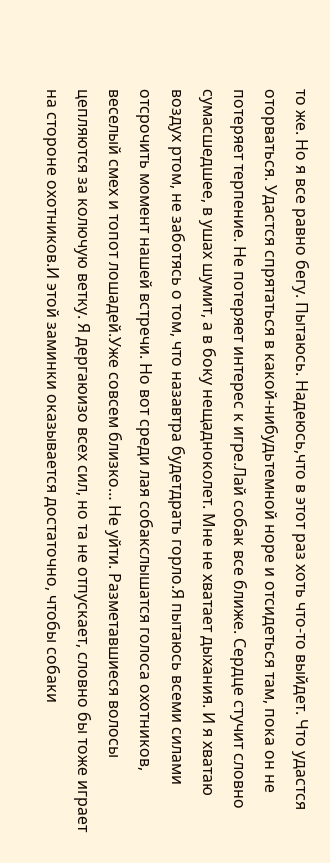то же. Но я все равно бегу. Пытаюсь. Надеюсь,что в этот раз хоть что-то выйдет. Что удастся оторваться. Удастся спрятаться в какой-нибудьтемной норе и отсидеться там, пока он не потеряет терпение. Не потеряет интерес к игре.Лай собак все ближе. Сердце стучит словно сумасшедшее, в ушах шумит, а в боку нещадноколет. Мне не хватает дыхания. И я хватаю воздух ртом, не заботясь о том, что назавтра будетдрать горло.Я пытаюсь всеми силами отсрочить момент нашей встречи. Но вот среди лая собакслышатся голоса охотников, веселый смех и топот лошадей.Уже совсем близко… Не уйти. Разметавшиеся волосы цепляются за колючую ветку. Я дергаюизо всех сил, но та не отпускает, словно бы тоже играет на стороне охотников.И этой заминки оказывается достаточно, чтобы собаки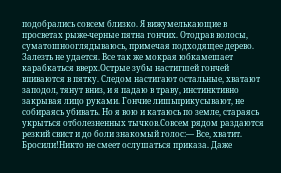подобрались совсем близко. Я вижумелькающие в просветах рыже-черные пятна гончих. Отодрав волосы, суматошнооглядываюсь, примечая подходящее дерево. Залезть не удается. Все так же мокрая юбкамешает карабкаться вверх.Острые зубы настигшей гончей впиваются в пятку. Следом настигают остальные, хватают заподол, тянут вниз, и я падаю в траву, инстинктивно закрывая лицо руками. Гончие лишьприкусывают, не собираясь убивать. Но я вою и катаюсь по земле, стараясь укрыться отболезненных тычков.Совсем рядом раздаются резкий свист и до боли знакомый голос:— Все, хватит. Бросили!Никто не смеет ослушаться приказа. Даже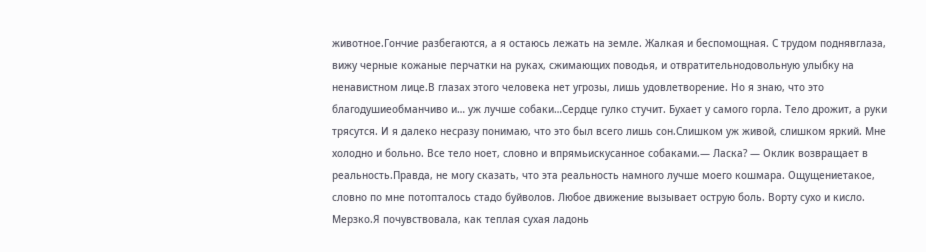животное.Гончие разбегаются, а я остаюсь лежать на земле. Жалкая и беспомощная. С трудом поднявглаза, вижу черные кожаные перчатки на руках, сжимающих поводья, и отвратительнодовольную улыбку на ненавистном лице.В глазах этого человека нет угрозы, лишь удовлетворение. Но я знаю, что это благодушиеобманчиво и… уж лучше собаки…Сердце гулко стучит. Бухает у самого горла. Тело дрожит, а руки трясутся. И я далеко несразу понимаю, что это был всего лишь сон.Слишком уж живой, слишком яркий. Мне холодно и больно. Все тело ноет, словно и впрямьискусанное собаками.— Ласка? — Оклик возвращает в реальность.Правда, не могу сказать, что эта реальность намного лучше моего кошмара. Ощущениетакое, словно по мне потопталось стадо буйволов. Любое движение вызывает острую боль. Ворту сухо и кисло. Мерзко.Я почувствовала, как теплая сухая ладонь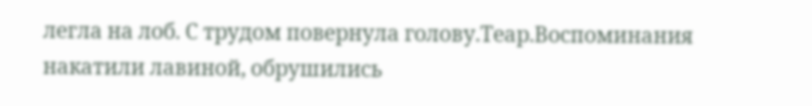легла на лоб. С трудом повернула голову.Теар.Воспоминания накатили лавиной, обрушились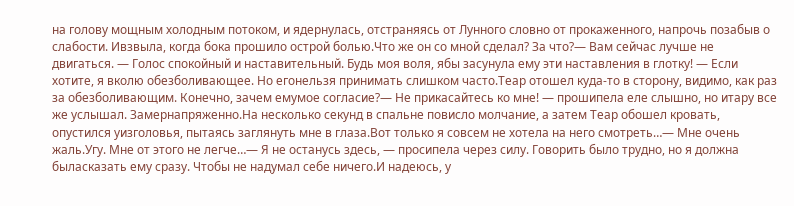на голову мощным холодным потоком, и ядернулась, отстраняясь от Лунного словно от прокаженного, напрочь позабыв о слабости. Ивзвыла, когда бока прошило острой болью.Что же он со мной сделал? За что?— Вам сейчас лучше не двигаться. — Голос спокойный и наставительный. Будь моя воля, ябы засунула ему эти наставления в глотку! — Если хотите, я вколю обезболивающее. Но егонельзя принимать слишком часто.Теар отошел куда-то в сторону, видимо, как раз за обезболивающим. Конечно, зачем емумое согласие?— Не прикасайтесь ко мне! — прошипела еле слышно, но итару все же услышал. Замернапряженно.На несколько секунд в спальне повисло молчание, а затем Теар обошел кровать, опустился уизголовья, пытаясь заглянуть мне в глаза.Вот только я совсем не хотела на него смотреть…— Мне очень жаль.Угу. Мне от этого не легче…— Я не останусь здесь, — просипела через силу. Говорить было трудно, но я должна быласказать ему сразу. Чтобы не надумал себе ничего.И надеюсь, у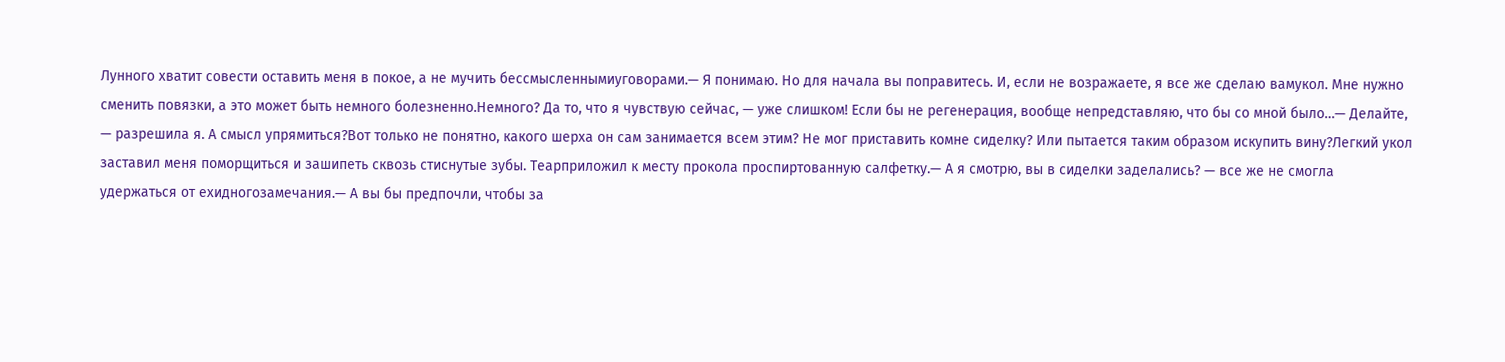Лунного хватит совести оставить меня в покое, а не мучить бессмысленнымиуговорами.— Я понимаю. Но для начала вы поправитесь. И, если не возражаете, я все же сделаю вамукол. Мне нужно сменить повязки, а это может быть немного болезненно.Немного? Да то, что я чувствую сейчас, — уже слишком! Если бы не регенерация, вообще непредставляю, что бы со мной было…— Делайте, — разрешила я. А смысл упрямиться?Вот только не понятно, какого шерха он сам занимается всем этим? Не мог приставить комне сиделку? Или пытается таким образом искупить вину?Легкий укол заставил меня поморщиться и зашипеть сквозь стиснутые зубы. Теарприложил к месту прокола проспиртованную салфетку.— А я смотрю, вы в сиделки заделались? — все же не смогла удержаться от ехидногозамечания.— А вы бы предпочли, чтобы за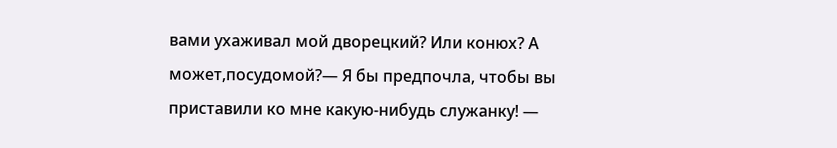вами ухаживал мой дворецкий? Или конюх? А может,посудомой?— Я бы предпочла, чтобы вы приставили ко мне какую-нибудь служанку! —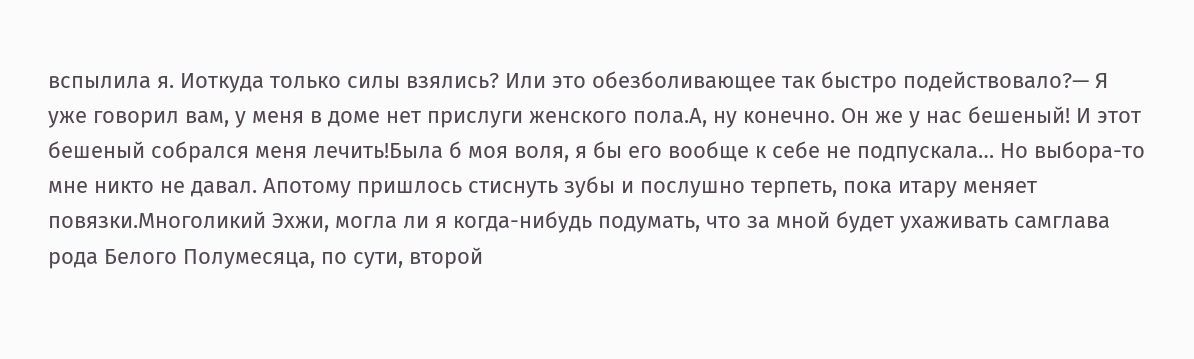вспылила я. Иоткуда только силы взялись? Или это обезболивающее так быстро подействовало?— Я уже говорил вам, у меня в доме нет прислуги женского пола.А, ну конечно. Он же у нас бешеный! И этот бешеный собрался меня лечить!Была б моя воля, я бы его вообще к себе не подпускала… Но выбора-то мне никто не давал. Апотому пришлось стиснуть зубы и послушно терпеть, пока итару меняет повязки.Многоликий Эхжи, могла ли я когда-нибудь подумать, что за мной будет ухаживать самглава рода Белого Полумесяца, по сути, второй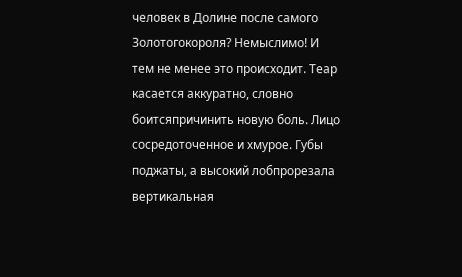человек в Долине после самого Золотогокороля? Немыслимо! И тем не менее это происходит. Теар касается аккуратно, словно боитсяпричинить новую боль. Лицо сосредоточенное и хмурое. Губы поджаты, а высокий лобпрорезала вертикальная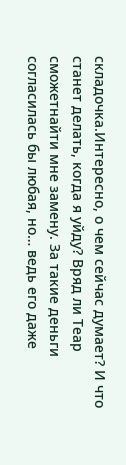складочка.Интересно, о чем сейчас думает? И что станет делать, когда я уйду? Вряд ли Теар сможетнайти мне замену. За такие деньги согласилась бы любая, но… ведь его даже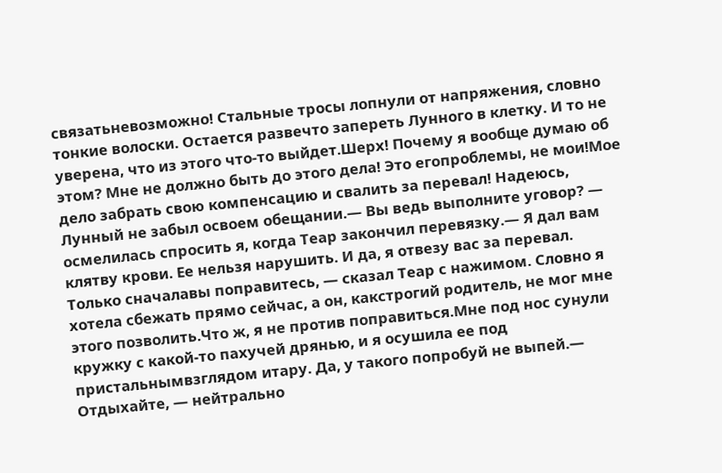связатьневозможно! Стальные тросы лопнули от напряжения, словно тонкие волоски. Остается развечто запереть Лунного в клетку. И то не уверена, что из этого что-то выйдет.Шерх! Почему я вообще думаю об этом? Мне не должно быть до этого дела! Это егопроблемы, не мои!Мое дело забрать свою компенсацию и свалить за перевал! Надеюсь, Лунный не забыл освоем обещании.— Вы ведь выполните уговор? — осмелилась спросить я, когда Теар закончил перевязку.— Я дал вам клятву крови. Ее нельзя нарушить. И да, я отвезу вас за перевал. Только сначалавы поправитесь, — сказал Теар с нажимом. Словно я хотела сбежать прямо сейчас, а он, какстрогий родитель, не мог мне этого позволить.Что ж, я не против поправиться.Мне под нос сунули кружку с какой-то пахучей дрянью, и я осушила ее под пристальнымвзглядом итару. Да, у такого попробуй не выпей.— Отдыхайте, — нейтрально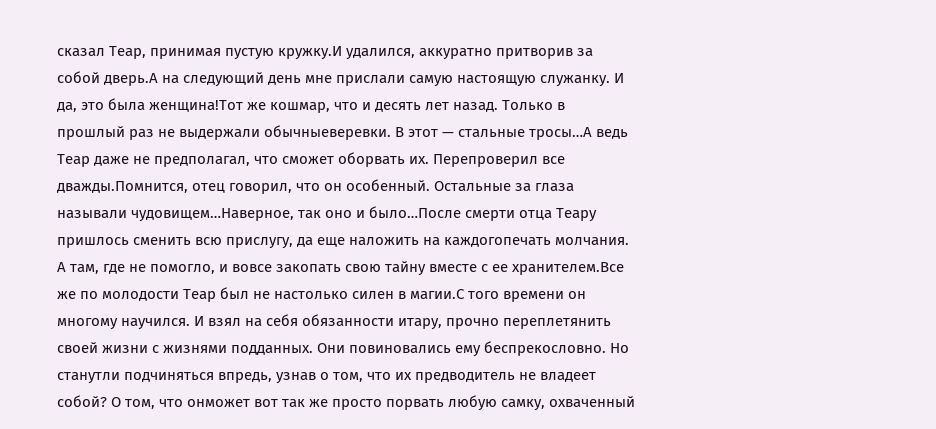сказал Теар, принимая пустую кружку.И удалился, аккуратно притворив за собой дверь.А на следующий день мне прислали самую настоящую служанку. И да, это была женщина!Тот же кошмар, что и десять лет назад. Только в прошлый раз не выдержали обычныеверевки. В этот — стальные тросы…А ведь Теар даже не предполагал, что сможет оборвать их. Перепроверил все дважды.Помнится, отец говорил, что он особенный. Остальные за глаза называли чудовищем…Наверное, так оно и было…После смерти отца Теару пришлось сменить всю прислугу, да еще наложить на каждогопечать молчания. А там, где не помогло, и вовсе закопать свою тайну вместе с ее хранителем.Все же по молодости Теар был не настолько силен в магии.С того времени он многому научился. И взял на себя обязанности итару, прочно переплетянить своей жизни с жизнями подданных. Они повиновались ему беспрекословно. Но станутли подчиняться впредь, узнав о том, что их предводитель не владеет собой? О том, что онможет вот так же просто порвать любую самку, охваченный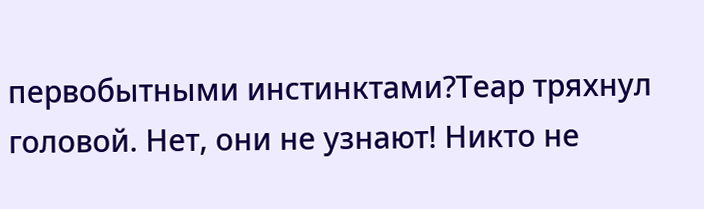первобытными инстинктами?Теар тряхнул головой. Нет, они не узнают! Никто не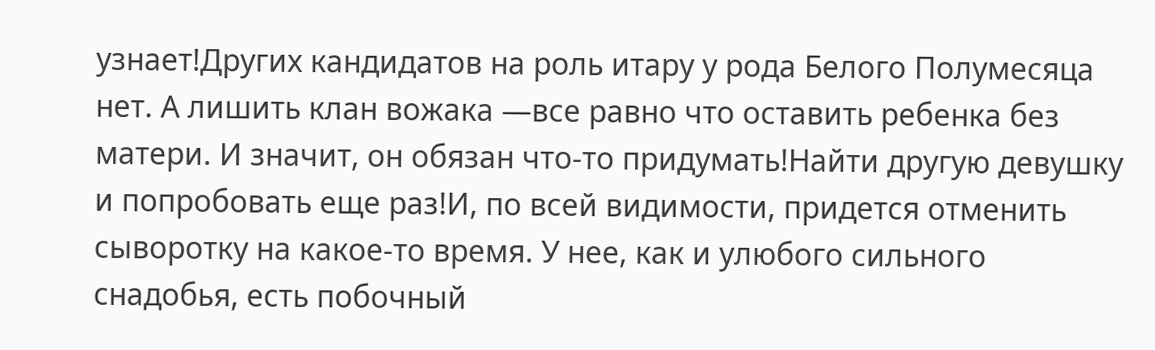узнает!Других кандидатов на роль итару у рода Белого Полумесяца нет. А лишить клан вожака —все равно что оставить ребенка без матери. И значит, он обязан что-то придумать!Найти другую девушку и попробовать еще раз!И, по всей видимости, придется отменить сыворотку на какое-то время. У нее, как и улюбого сильного снадобья, есть побочный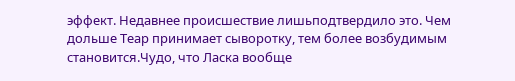эффект. Недавнее происшествие лишьподтвердило это. Чем дольше Теар принимает сыворотку, тем более возбудимым становится.Чудо, что Ласка вообще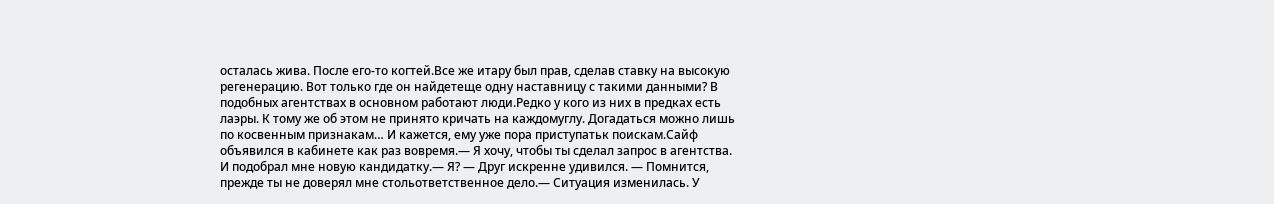осталась жива. После его-то когтей.Все же итару был прав, сделав ставку на высокую регенерацию. Вот только где он найдетеще одну наставницу с такими данными? В подобных агентствах в основном работают люди.Редко у кого из них в предках есть лаэры. К тому же об этом не принято кричать на каждомуглу. Догадаться можно лишь по косвенным признакам… И кажется, ему уже пора приступатьк поискам.Сайф объявился в кабинете как раз вовремя.— Я хочу, чтобы ты сделал запрос в агентства. И подобрал мне новую кандидатку.— Я? — Друг искренне удивился. — Помнится, прежде ты не доверял мне стольответственное дело.— Ситуация изменилась. У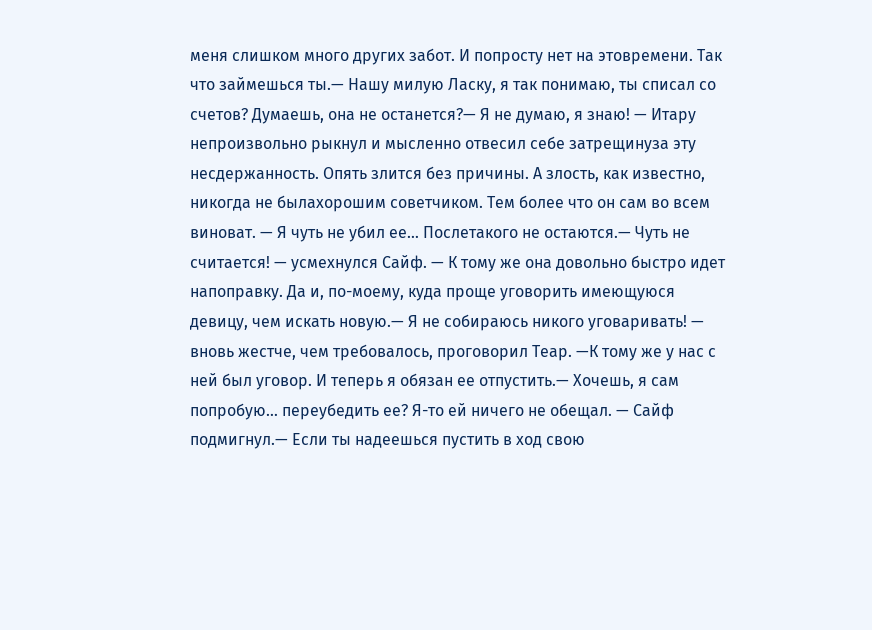меня слишком много других забот. И попросту нет на этовремени. Так что займешься ты.— Нашу милую Ласку, я так понимаю, ты списал со счетов? Думаешь, она не останется?— Я не думаю, я знаю! — Итару непроизвольно рыкнул и мысленно отвесил себе затрещинуза эту несдержанность. Опять злится без причины. А злость, как известно, никогда не былахорошим советчиком. Тем более что он сам во всем виноват. — Я чуть не убил ее… Послетакого не остаются.— Чуть не считается! — усмехнулся Сайф. — К тому же она довольно быстро идет напоправку. Да и, по-моему, куда проще уговорить имеющуюся девицу, чем искать новую.— Я не собираюсь никого уговаривать! — вновь жестче, чем требовалось, проговорил Теар. —К тому же у нас с ней был уговор. И теперь я обязан ее отпустить.— Хочешь, я сам попробую… переубедить ее? Я-то ей ничего не обещал. — Сайф подмигнул.— Если ты надеешься пустить в ход свою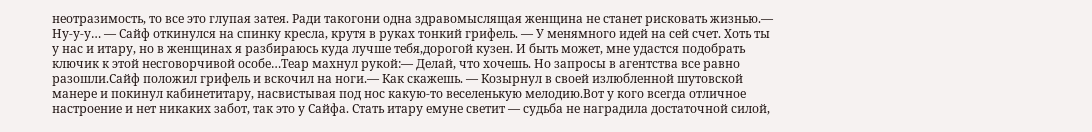неотразимость, то все это глупая затея. Ради такогони одна здравомыслящая женщина не станет рисковать жизнью.— Ну-у-у… — Сайф откинулся на спинку кресла, крутя в руках тонкий грифель. — У менямного идей на сей счет. Хоть ты у нас и итару, но в женщинах я разбираюсь куда лучше тебя,дорогой кузен. И быть может, мне удастся подобрать ключик к этой несговорчивой особе…Теар махнул рукой:— Делай, что хочешь. Но запросы в агентства все равно разошли.Сайф положил грифель и вскочил на ноги.— Как скажешь. — Козырнул в своей излюбленной шутовской манере и покинул кабинетитару, насвистывая под нос какую-то веселенькую мелодию.Вот у кого всегда отличное настроение и нет никаких забот, так это у Сайфа. Стать итару емуне светит — судьба не наградила достаточной силой,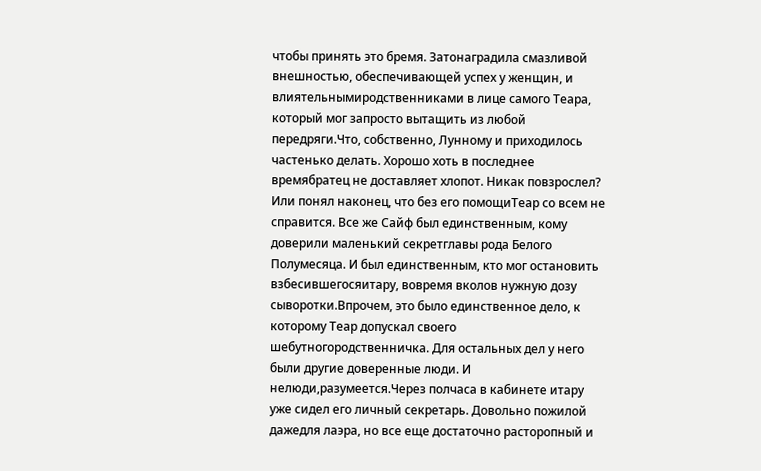чтобы принять это бремя. Затонаградила смазливой внешностью, обеспечивающей успех у женщин, и влиятельнымиродственниками в лице самого Теара, который мог запросто вытащить из любой передряги.Что, собственно, Лунному и приходилось частенько делать. Хорошо хоть в последнее времябратец не доставляет хлопот. Никак повзрослел? Или понял наконец, что без его помощиТеар со всем не справится. Все же Сайф был единственным, кому доверили маленький секретглавы рода Белого Полумесяца. И был единственным, кто мог остановить взбесившегосяитару, вовремя вколов нужную дозу сыворотки.Впрочем, это было единственное дело, к которому Теар допускал своего шебутногородственничка. Для остальных дел у него были другие доверенные люди. И нелюди,разумеется.Через полчаса в кабинете итару уже сидел его личный секретарь. Довольно пожилой дажедля лаэра, но все еще достаточно расторопный и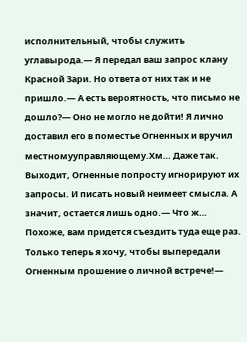исполнительный, чтобы служить углавырода.— Я передал ваш запрос клану Красной Зари. Но ответа от них так и не пришло.— А есть вероятность, что письмо не дошло?— Оно не могло не дойти! Я лично доставил его в поместье Огненных и вручил местномууправляющему.Хм… Даже так. Выходит, Огненные попросту игнорируют их запросы. И писать новый неимеет смысла. А значит, остается лишь одно.— Что ж… Похоже, вам придется съездить туда еще раз. Только теперь я хочу, чтобы выпередали Огненным прошение о личной встрече!—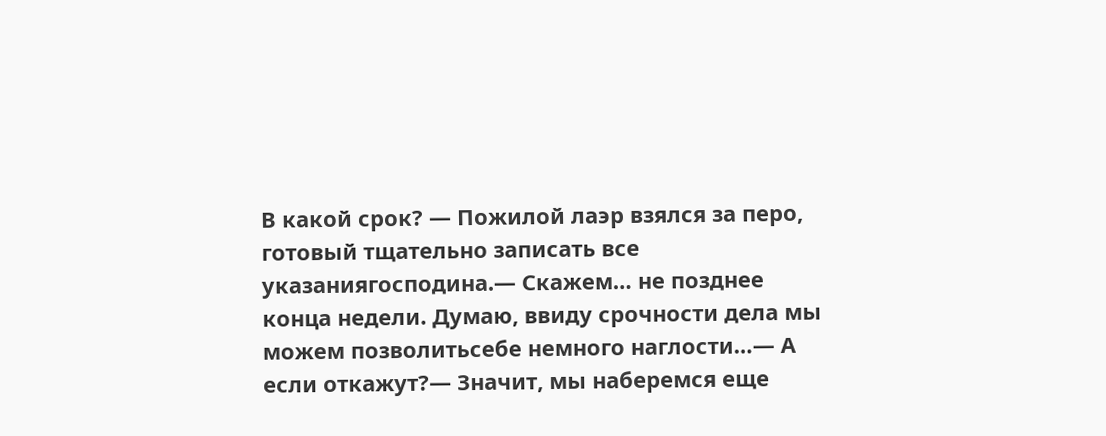В какой срок? — Пожилой лаэр взялся за перо, готовый тщательно записать все указаниягосподина.— Скажем… не позднее конца недели. Думаю, ввиду срочности дела мы можем позволитьсебе немного наглости…— А если откажут?— Значит, мы наберемся еще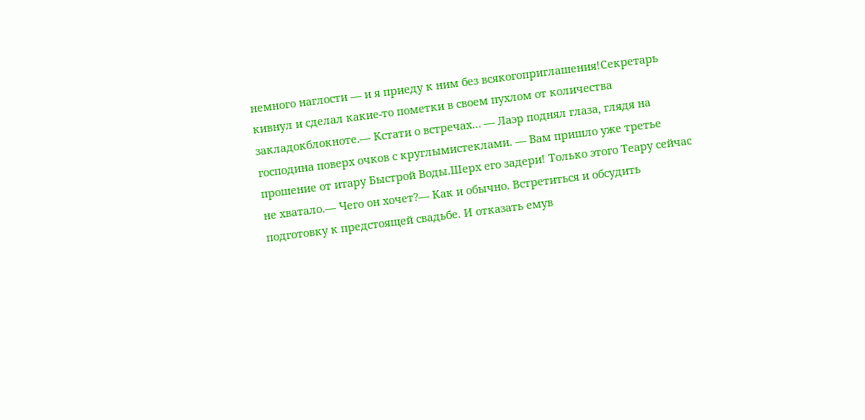немного наглости — и я приеду к ним без всякогоприглашения!Секретарь кивнул и сделал какие-то пометки в своем пухлом от количества закладокблокноте.— Кстати о встречах… — Лаэр поднял глаза, глядя на господина поверх очков с круглымистеклами. — Вам пришло уже третье прошение от итару Быстрой Воды.Шерх его задери! Только этого Теару сейчас не хватало.— Чего он хочет?— Как и обычно. Встретиться и обсудить подготовку к предстоящей свадьбе. И отказать емув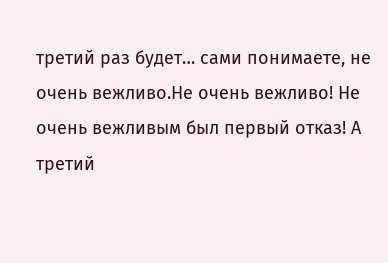третий раз будет… сами понимаете, не очень вежливо.Не очень вежливо! Не очень вежливым был первый отказ! А третий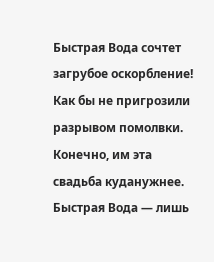Быстрая Вода сочтет загрубое оскорбление! Как бы не пригрозили разрывом помолвки. Конечно, им эта свадьба куданужнее. Быстрая Вода — лишь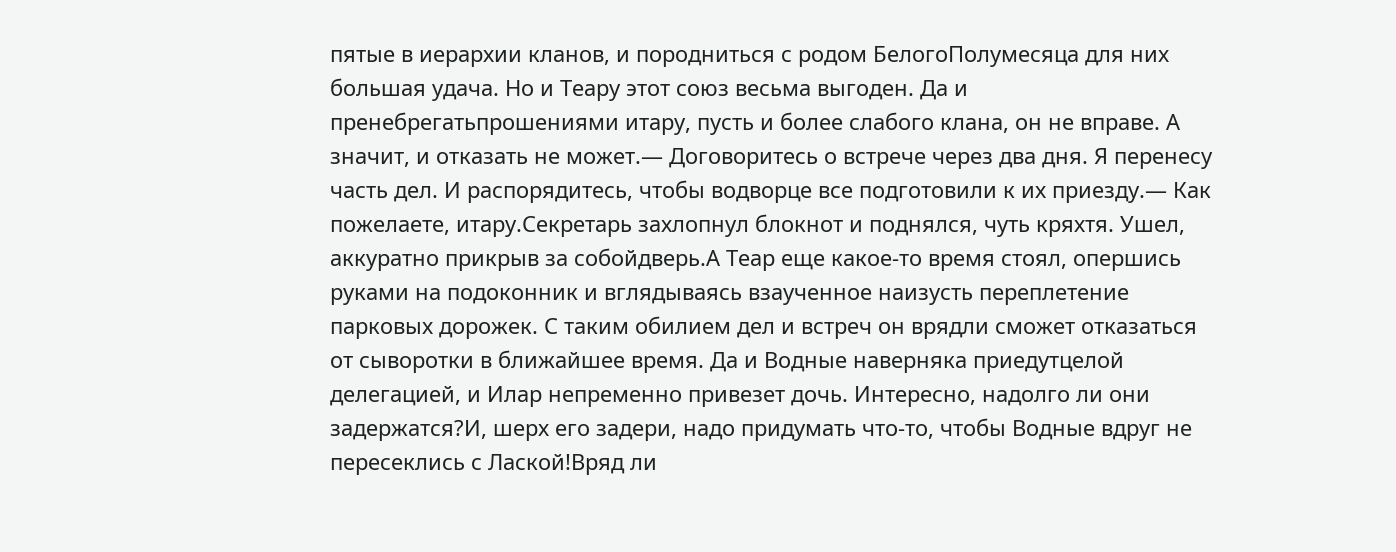пятые в иерархии кланов, и породниться с родом БелогоПолумесяца для них большая удача. Но и Теару этот союз весьма выгоден. Да и пренебрегатьпрошениями итару, пусть и более слабого клана, он не вправе. А значит, и отказать не может.— Договоритесь о встрече через два дня. Я перенесу часть дел. И распорядитесь, чтобы водворце все подготовили к их приезду.— Как пожелаете, итару.Секретарь захлопнул блокнот и поднялся, чуть кряхтя. Ушел, аккуратно прикрыв за собойдверь.А Теар еще какое-то время стоял, опершись руками на подоконник и вглядываясь взаученное наизусть переплетение парковых дорожек. С таким обилием дел и встреч он врядли сможет отказаться от сыворотки в ближайшее время. Да и Водные наверняка приедутцелой делегацией, и Илар непременно привезет дочь. Интересно, надолго ли они задержатся?И, шерх его задери, надо придумать что-то, чтобы Водные вдруг не пересеклись с Лаской!Вряд ли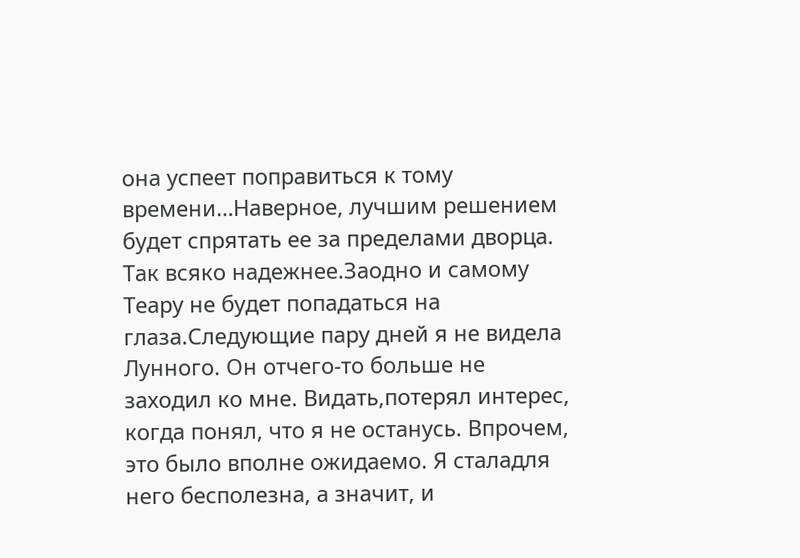она успеет поправиться к тому времени…Наверное, лучшим решением будет спрятать ее за пределами дворца. Так всяко надежнее.Заодно и самому Теару не будет попадаться на глаза.Следующие пару дней я не видела Лунного. Он отчего-то больше не заходил ко мне. Видать,потерял интерес, когда понял, что я не останусь. Впрочем, это было вполне ожидаемо. Я сталадля него бесполезна, а значит, и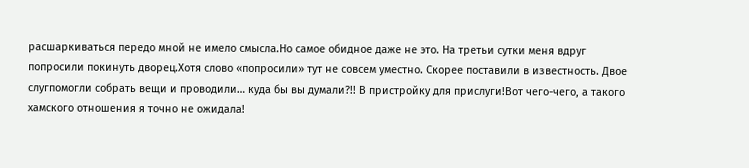расшаркиваться передо мной не имело смысла.Но самое обидное даже не это. На третьи сутки меня вдруг попросили покинуть дворец.Хотя слово «попросили» тут не совсем уместно. Скорее поставили в известность. Двое слугпомогли собрать вещи и проводили… куда бы вы думали?!! В пристройку для прислуги!Вот чего-чего, а такого хамского отношения я точно не ожидала!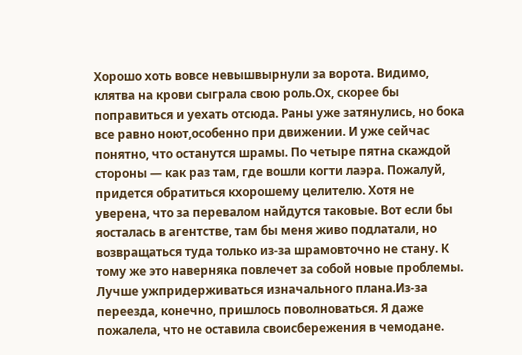Хорошо хоть вовсе невышвырнули за ворота. Видимо, клятва на крови сыграла свою роль.Ох, скорее бы поправиться и уехать отсюда. Раны уже затянулись, но бока все равно ноют,особенно при движении. И уже сейчас понятно, что останутся шрамы. По четыре пятна скаждой стороны — как раз там, где вошли когти лаэра. Пожалуй, придется обратиться кхорошему целителю. Хотя не уверена, что за перевалом найдутся таковые. Вот если бы яосталась в агентстве, там бы меня живо подлатали, но возвращаться туда только из-за шрамовточно не стану. К тому же это наверняка повлечет за собой новые проблемы. Лучше ужпридерживаться изначального плана.Из-за переезда, конечно, пришлось поволноваться. Я даже пожалела, что не оставила своисбережения в чемодане.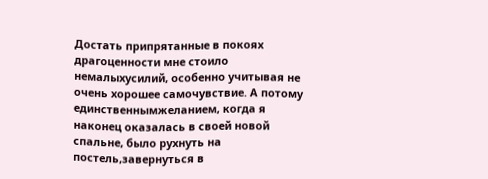Достать припрятанные в покоях драгоценности мне стоило немалыхусилий, особенно учитывая не очень хорошее самочувствие. А потому единственнымжеланием, когда я наконец оказалась в своей новой спальне, было рухнуть на постель,завернуться в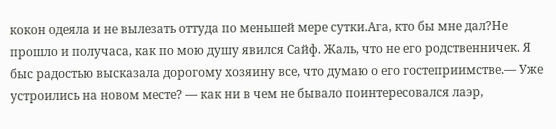кокон одеяла и не вылезать оттуда по меньшей мере сутки.Ага, кто бы мне дал?Не прошло и получаса, как по мою душу явился Сайф. Жаль, что не его родственничек. Я быс радостью высказала дорогому хозяину все, что думаю о его гостеприимстве.— Уже устроились на новом месте? — как ни в чем не бывало поинтересовался лаэр,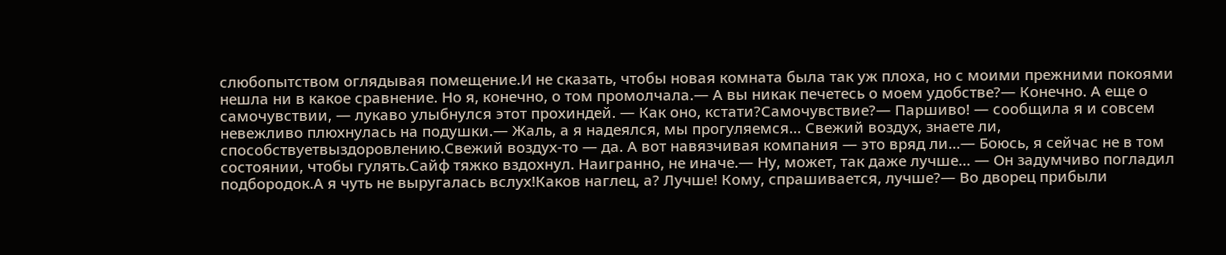слюбопытством оглядывая помещение.И не сказать, чтобы новая комната была так уж плоха, но с моими прежними покоями нешла ни в какое сравнение. Но я, конечно, о том промолчала.— А вы никак печетесь о моем удобстве?— Конечно. А еще о самочувствии, — лукаво улыбнулся этот прохиндей. — Как оно, кстати?Самочувствие?— Паршиво! — сообщила я и совсем невежливо плюхнулась на подушки.— Жаль, а я надеялся, мы прогуляемся… Свежий воздух, знаете ли, способствуетвыздоровлению.Свежий воздух-то — да. А вот навязчивая компания — это вряд ли…— Боюсь, я сейчас не в том состоянии, чтобы гулять.Сайф тяжко вздохнул. Наигранно, не иначе.— Ну, может, так даже лучше… — Он задумчиво погладил подбородок.А я чуть не выругалась вслух!Каков наглец, а? Лучше! Кому, спрашивается, лучше?— Во дворец прибыли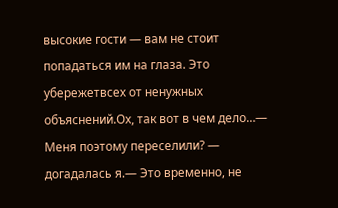высокие гости — вам не стоит попадаться им на глаза. Это убережетвсех от ненужных объяснений.Ох, так вот в чем дело…— Меня поэтому переселили? — догадалась я.— Это временно, не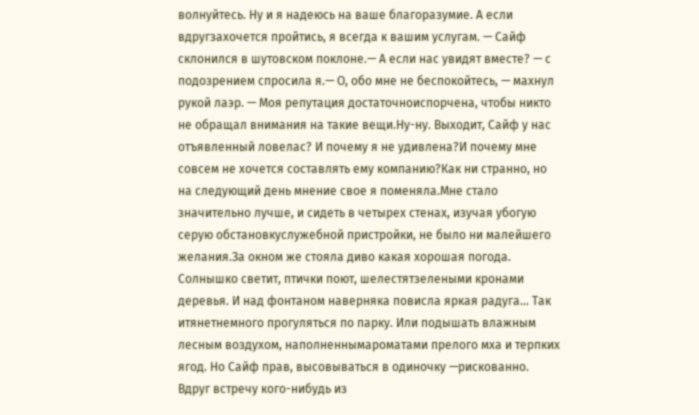волнуйтесь. Ну и я надеюсь на ваше благоразумие. А если вдругзахочется пройтись, я всегда к вашим услугам. — Сайф склонился в шутовском поклоне.— А если нас увидят вместе? — с подозрением спросила я.— О, обо мне не беспокойтесь, — махнул рукой лаэр. — Моя репутация достаточноиспорчена, чтобы никто не обращал внимания на такие вещи.Ну-ну. Выходит, Сайф у нас отъявленный ловелас? И почему я не удивлена?И почему мне совсем не хочется составлять ему компанию?Как ни странно, но на следующий день мнение свое я поменяла.Мне стало значительно лучше, и сидеть в четырех стенах, изучая убогую серую обстановкуслужебной пристройки, не было ни малейшего желания.За окном же стояла диво какая хорошая погода. Солнышко светит, птички поют, шелестятзелеными кронами деревья. И над фонтаном наверняка повисла яркая радуга… Так итянетнемного прогуляться по парку. Или подышать влажным лесным воздухом, наполненнымароматами прелого мха и терпких ягод. Но Сайф прав, высовываться в одиночку —рискованно. Вдруг встречу кого-нибудь из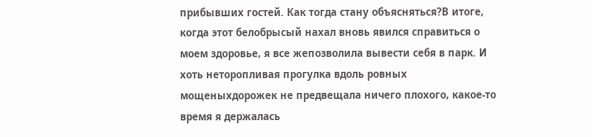прибывших гостей. Как тогда стану объясняться?В итоге, когда этот белобрысый нахал вновь явился справиться о моем здоровье, я все жепозволила вывести себя в парк. И хоть неторопливая прогулка вдоль ровных мощеныхдорожек не предвещала ничего плохого, какое-то время я держалась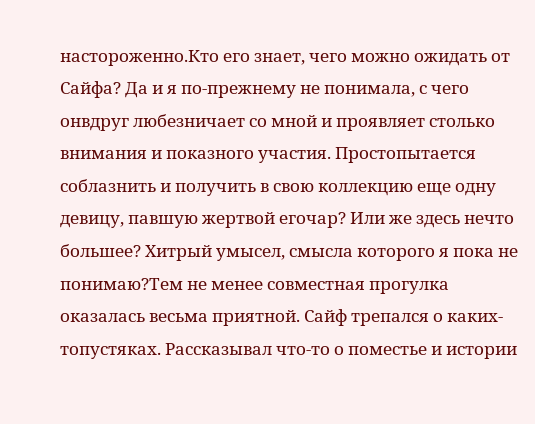настороженно.Кто его знает, чего можно ожидать от Сайфа? Да и я по-прежнему не понимала, с чего онвдруг любезничает со мной и проявляет столько внимания и показного участия. Простопытается соблазнить и получить в свою коллекцию еще одну девицу, павшую жертвой егочар? Или же здесь нечто большее? Хитрый умысел, смысла которого я пока не понимаю?Тем не менее совместная прогулка оказалась весьма приятной. Сайф трепался о каких-топустяках. Рассказывал что-то о поместье и истории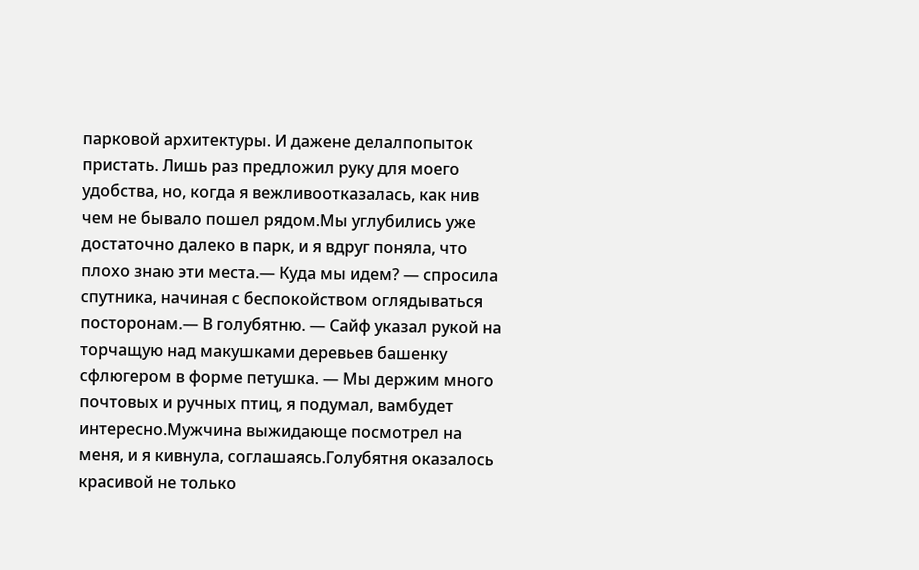парковой архитектуры. И дажене делалпопыток пристать. Лишь раз предложил руку для моего удобства, но, когда я вежливоотказалась, как нив чем не бывало пошел рядом.Мы углубились уже достаточно далеко в парк, и я вдруг поняла, что плохо знаю эти места.— Куда мы идем? — спросила спутника, начиная с беспокойством оглядываться посторонам.— В голубятню. — Сайф указал рукой на торчащую над макушками деревьев башенку сфлюгером в форме петушка. — Мы держим много почтовых и ручных птиц, я подумал, вамбудет интересно.Мужчина выжидающе посмотрел на меня, и я кивнула, соглашаясь.Голубятня оказалось красивой не только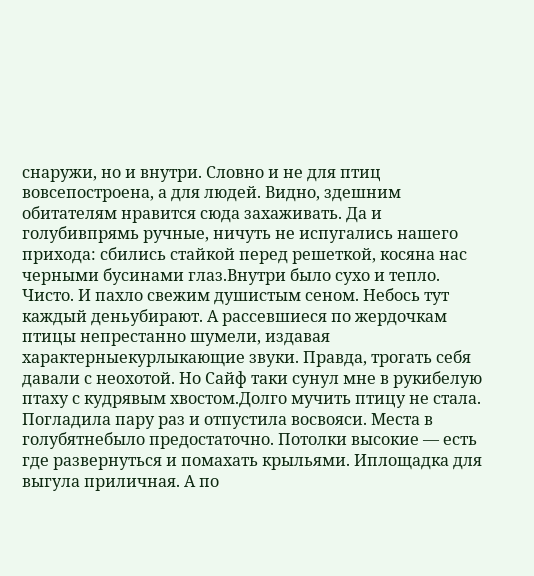снаружи, но и внутри. Словно и не для птиц вовсепостроена, а для людей. Видно, здешним обитателям нравится сюда захаживать. Да и голубивпрямь ручные, ничуть не испугались нашего прихода: сбились стайкой перед решеткой, косяна нас черными бусинами глаз.Внутри было сухо и тепло. Чисто. И пахло свежим душистым сеном. Небось тут каждый деньубирают. А рассевшиеся по жердочкам птицы непрестанно шумели, издавая характерныекурлыкающие звуки. Правда, трогать себя давали с неохотой. Но Сайф таки сунул мне в рукибелую птаху с кудрявым хвостом.Долго мучить птицу не стала. Погладила пару раз и отпустила восвояси. Места в голубятнебыло предостаточно. Потолки высокие — есть где развернуться и помахать крыльями. Иплощадка для выгула приличная. А по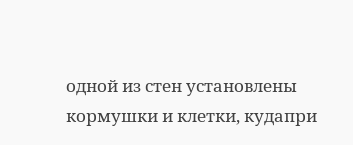одной из стен установлены кормушки и клетки, кудапри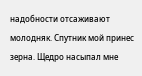надобности отсаживают молодняк. Спутник мой принес зерна. Щедро насыпал мне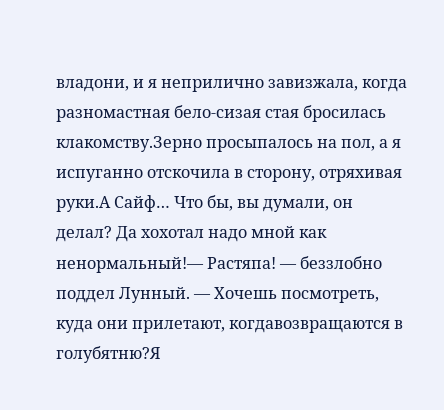владони, и я неприлично завизжала, когда разномастная бело-сизая стая бросилась клакомству.Зерно просыпалось на пол, а я испуганно отскочила в сторону, отряхивая руки.А Сайф… Что бы, вы думали, он делал? Да хохотал надо мной как ненормальный!— Растяпа! — беззлобно поддел Лунный. — Хочешь посмотреть, куда они прилетают, когдавозвращаются в голубятню?Я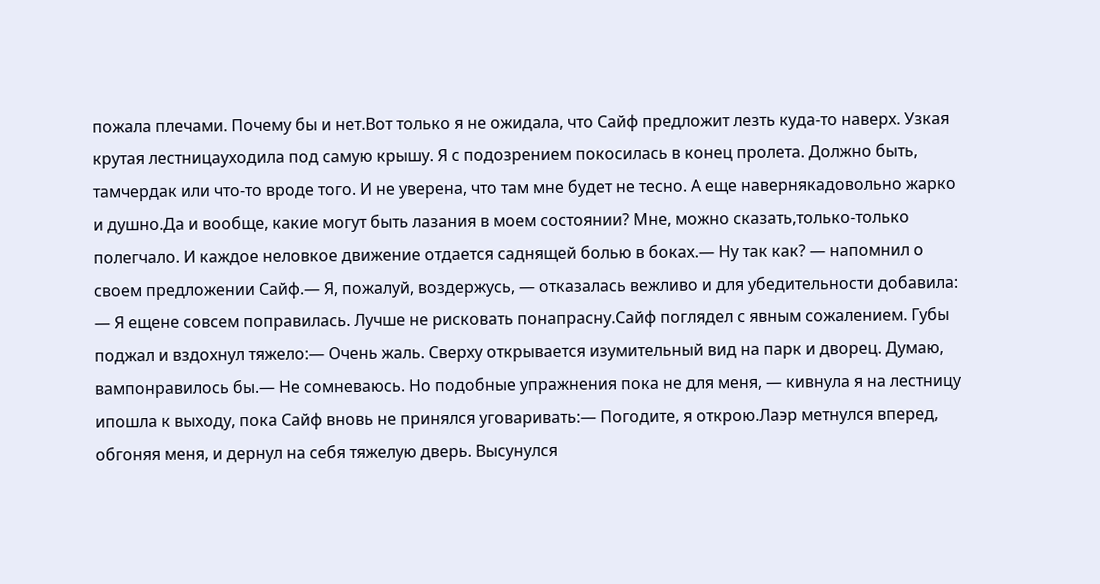пожала плечами. Почему бы и нет.Вот только я не ожидала, что Сайф предложит лезть куда-то наверх. Узкая крутая лестницауходила под самую крышу. Я с подозрением покосилась в конец пролета. Должно быть, тамчердак или что-то вроде того. И не уверена, что там мне будет не тесно. А еще навернякадовольно жарко и душно.Да и вообще, какие могут быть лазания в моем состоянии? Мне, можно сказать,только-только полегчало. И каждое неловкое движение отдается саднящей болью в боках.— Ну так как? — напомнил о своем предложении Сайф.— Я, пожалуй, воздержусь, — отказалась вежливо и для убедительности добавила: — Я ещене совсем поправилась. Лучше не рисковать понапрасну.Сайф поглядел с явным сожалением. Губы поджал и вздохнул тяжело:— Очень жаль. Сверху открывается изумительный вид на парк и дворец. Думаю, вампонравилось бы.— Не сомневаюсь. Но подобные упражнения пока не для меня, — кивнула я на лестницу ипошла к выходу, пока Сайф вновь не принялся уговаривать:— Погодите, я открою.Лаэр метнулся вперед, обгоняя меня, и дернул на себя тяжелую дверь. Высунулся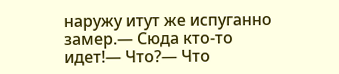наружу итут же испуганно замер.— Сюда кто-то идет!— Что?— Что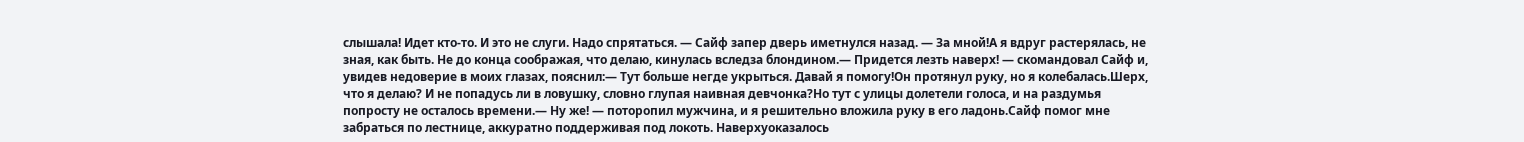слышала! Идет кто-то. И это не слуги. Надо спрятаться. — Сайф запер дверь иметнулся назад. — За мной!А я вдруг растерялась, не зная, как быть. Не до конца соображая, что делаю, кинулась вследза блондином.— Придется лезть наверх! — скомандовал Сайф и, увидев недоверие в моих глазах, пояснил:— Тут больше негде укрыться. Давай я помогу!Он протянул руку, но я колебалась.Шерх, что я делаю? И не попадусь ли в ловушку, словно глупая наивная девчонка?Но тут с улицы долетели голоса, и на раздумья попросту не осталось времени.— Ну же! — поторопил мужчина, и я решительно вложила руку в его ладонь.Сайф помог мне забраться по лестнице, аккуратно поддерживая под локоть. Наверхуоказалось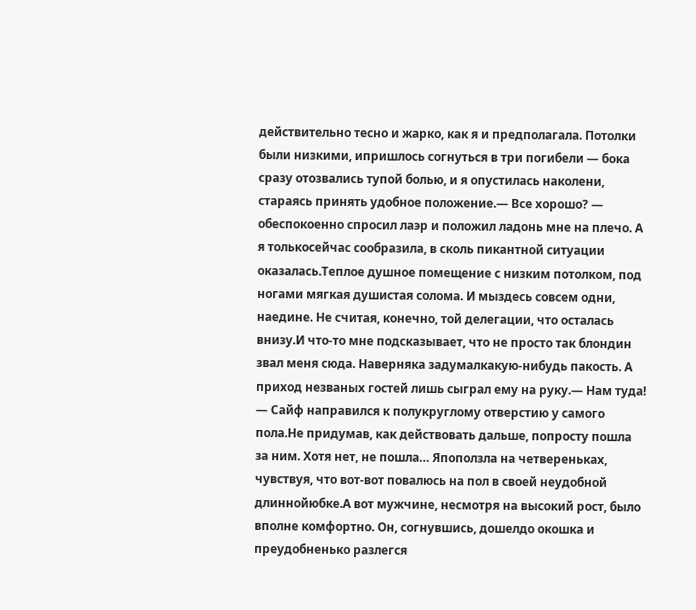действительно тесно и жарко, как я и предполагала. Потолки были низкими, ипришлось согнуться в три погибели — бока сразу отозвались тупой болью, и я опустилась наколени, стараясь принять удобное положение.— Все хорошо? — обеспокоенно спросил лаэр и положил ладонь мне на плечо. А я толькосейчас сообразила, в сколь пикантной ситуации оказалась.Теплое душное помещение с низким потолком, под ногами мягкая душистая солома. И мыздесь совсем одни, наедине. Не считая, конечно, той делегации, что осталась внизу.И что-то мне подсказывает, что не просто так блондин звал меня сюда. Наверняка задумалкакую-нибудь пакость. А приход незваных гостей лишь сыграл ему на руку.— Нам туда! — Сайф направился к полукруглому отверстию у самого пола.Не придумав, как действовать дальше, попросту пошла за ним. Хотя нет, не пошла… Япоползла на четвереньках, чувствуя, что вот-вот повалюсь на пол в своей неудобной длиннойюбке.А вот мужчине, несмотря на высокий рост, было вполне комфортно. Он, согнувшись, дошелдо окошка и преудобненько разлегся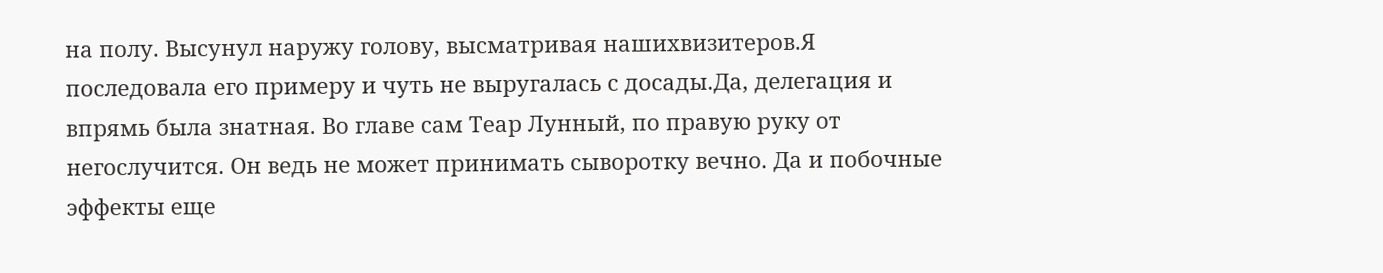на полу. Высунул наружу голову, высматривая нашихвизитеров.Я последовала его примеру и чуть не выругалась с досады.Да, делегация и впрямь была знатная. Во главе сам Теар Лунный, по правую руку от негослучится. Он ведь не может принимать сыворотку вечно. Да и побочные эффекты еще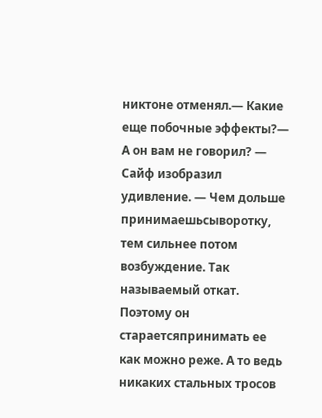никтоне отменял.— Какие еще побочные эффекты?— А он вам не говорил? — Сайф изобразил удивление. — Чем дольше принимаешьсыворотку, тем сильнее потом возбуждение. Так называемый откат. Поэтому он стараетсяпринимать ее как можно реже. А то ведь никаких стальных тросов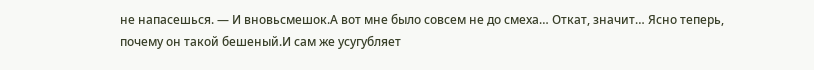не напасешься. — И вновьсмешок.А вот мне было совсем не до смеха… Откат, значит… Ясно теперь, почему он такой бешеный.И сам же усугубляет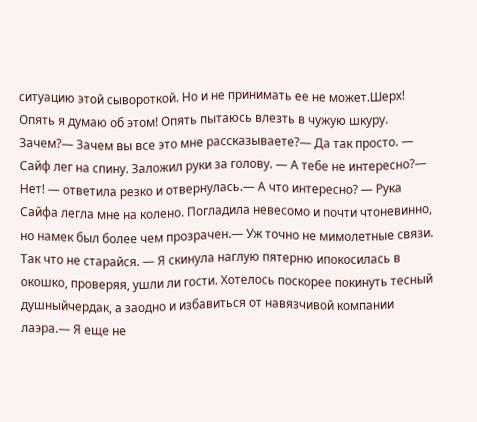ситуацию этой сывороткой. Но и не принимать ее не может.Шерх! Опять я думаю об этом! Опять пытаюсь влезть в чужую шкуру. Зачем?— Зачем вы все это мне рассказываете?— Да так просто. — Сайф лег на спину. Заложил руки за голову. — А тебе не интересно?— Нет! — ответила резко и отвернулась.— А что интересно? — Рука Сайфа легла мне на колено. Погладила невесомо и почти чтоневинно, но намек был более чем прозрачен.— Уж точно не мимолетные связи. Так что не старайся. — Я скинула наглую пятерню ипокосилась в окошко, проверяя, ушли ли гости. Хотелось поскорее покинуть тесный душныйчердак, а заодно и избавиться от навязчивой компании лаэра.— Я еще не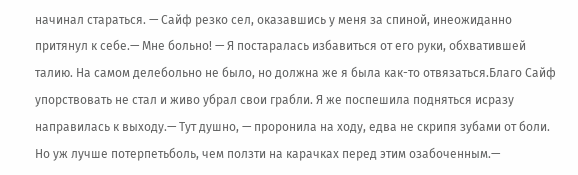начинал стараться. — Сайф резко сел, оказавшись у меня за спиной, инеожиданно притянул к себе.— Мне больно! — Я постаралась избавиться от его руки, обхватившей талию. На самом делебольно не было, но должна же я была как-то отвязаться.Благо Сайф упорствовать не стал и живо убрал свои грабли. Я же поспешила подняться исразу направилась к выходу.— Тут душно, — проронила на ходу, едва не скрипя зубами от боли. Но уж лучше потерпетьболь, чем ползти на карачках перед этим озабоченным.—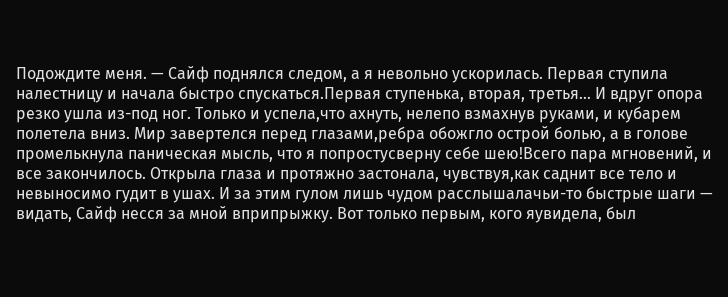Подождите меня. — Сайф поднялся следом, а я невольно ускорилась. Первая ступила налестницу и начала быстро спускаться.Первая ступенька, вторая, третья… И вдруг опора резко ушла из-под ног. Только и успела,что ахнуть, нелепо взмахнув руками, и кубарем полетела вниз. Мир завертелся перед глазами,ребра обожгло острой болью, а в голове промелькнула паническая мысль, что я попростусверну себе шею!Всего пара мгновений, и все закончилось. Открыла глаза и протяжно застонала, чувствуя,как саднит все тело и невыносимо гудит в ушах. И за этим гулом лишь чудом расслышалачьи-то быстрые шаги — видать, Сайф несся за мной вприпрыжку. Вот только первым, кого яувидела, был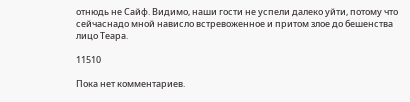отнюдь не Сайф. Видимо, наши гости не успели далеко уйти, потому что сейчаснадо мной нависло встревоженное и притом злое до бешенства лицо Теара.

11510

Пока нет комментариев.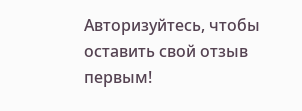Авторизуйтесь, чтобы оставить свой отзыв первым!